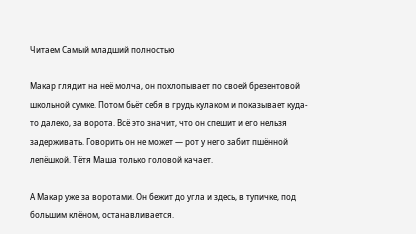Читаем Самый младший полностью

Макар глядит на неё молча, он похлопывает по своей брезентовой школьной сумке. Потом бьёт себя в грудь кулаком и показывает куда-то далеко, за ворота. Всё это значит, что он спешит и его нельзя задерживать. Говорить он не может — рот у него забит пшённой лепёшкой. Тётя Маша только головой качает.

А Макар уже за воротами. Он бежит до угла и здесь, в тупичке, под большим клёном, останавливается.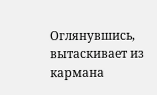Оглянувшись, вытаскивает из кармана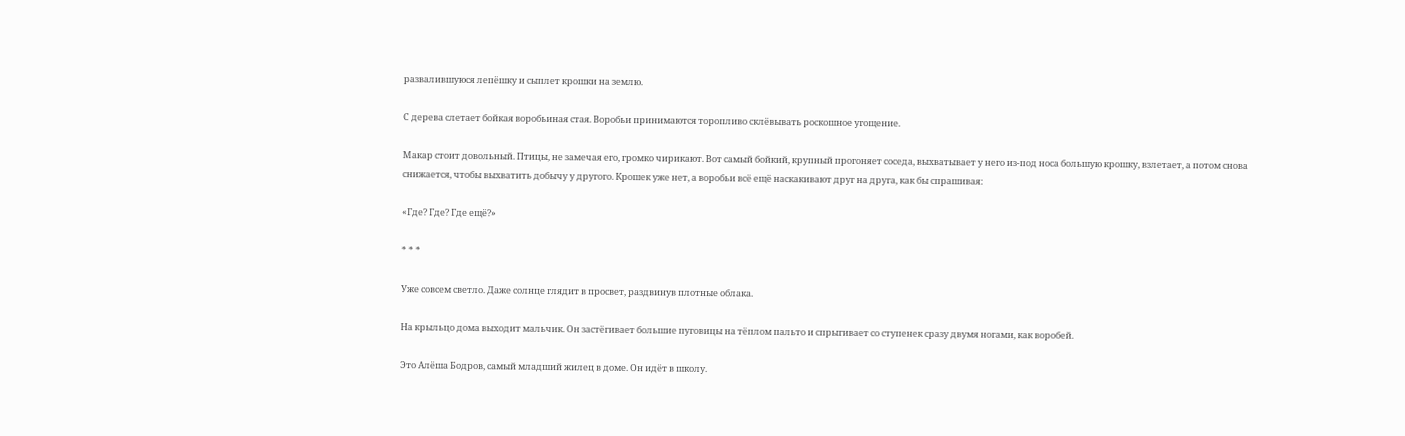развалившуюся лепёшку и сыплет крошки на землю.

С дерева слетает бойкая воробьиная стая. Воробьи принимаются торопливо склёвывать роскошное угощение.

Макар стоит довольный. Птицы, не замечая его, громко чирикают. Вот самый бойкий, крупный прогоняет соседа, выхватывает у него из-под носа большую крошку, взлетает, а потом снова снижается, чтобы выхватить добычу у другого. Крошек уже нет, а воробьи всё ещё наскакивают друг на друга, как бы спрашивая:

«Где? Где? Где ещё?»

* * *

Уже совсем светло. Даже солнце глядит в просвет, раздвинув плотные облака.

На крыльцо дома выходит мальчик. Он застёгивает большие пуговицы на тёплом пальто и спрыгивает со ступенек сразу двумя ногами, как воробей.

Это Алёша Бодров, самый младший жилец в доме. Он идёт в школу.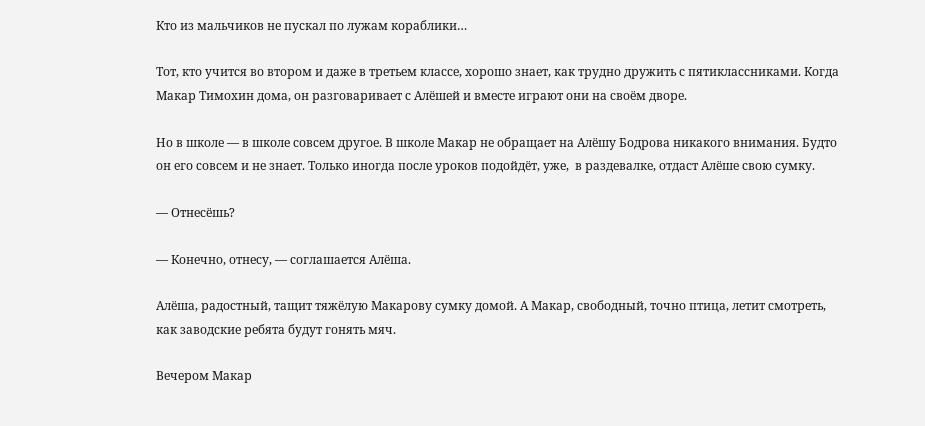Кто из мальчиков не пускал по лужам кораблики…

Тот, кто учится во втором и даже в третьем классе, хорошо знает, как трудно дружить с пятиклассниками. Когда Макар Тимохин дома, он разговаривает с Алёшей и вместе играют они на своём дворе.

Но в школе — в школе совсем другое. В школе Макар не обращает на Алёшу Бодрова никакого внимания. Будто он его совсем и не знает. Только иногда после уроков подойдёт, уже,  в раздевалке, отдаст Алёше свою сумку.

— Отнесёшь?

— Конечно, отнесу, — соглашается Алёша.

Алёша, радостный, тащит тяжёлую Макарову сумку домой. А Макар, свободный, точно птица, летит смотреть, как заводские ребята будут гонять мяч.

Вечером Макар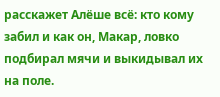расскажет Алёше всё: кто кому забил и как он, Макар, ловко подбирал мячи и выкидывал их на поле.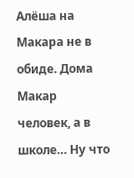Алёша на Макара не в обиде. Дома Макар человек, а в школе… Ну что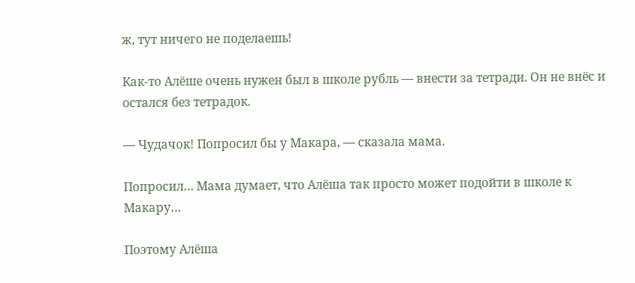ж, тут ничего не поделаешь!

Как-то Алёше очень нужен был в школе рубль — внести за тетради. Он не внёс и остался без тетрадок.

— Чудачок! Попросил бы у Макара, — сказала мама.

Попросил… Мама думает, что Алёша так просто может подойти в школе к Макару…

Поэтому Алёша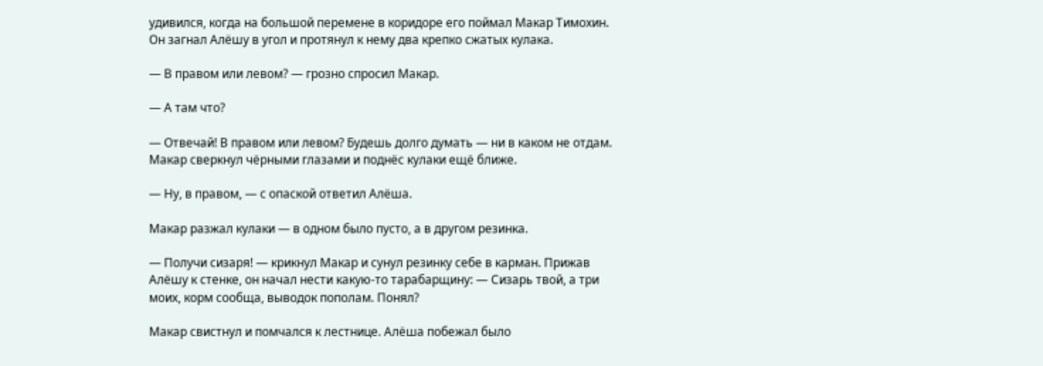удивился, когда на большой перемене в коридоре его поймал Макар Тимохин. Он загнал Алёшу в угол и протянул к нему два крепко сжатых кулака.

— В правом или левом? — грозно спросил Макар.

— А там что?

— Отвечай! В правом или левом? Будешь долго думать — ни в каком не отдам. Макар сверкнул чёрными глазами и поднёс кулаки ещё ближе.

— Ну, в правом, — с опаской ответил Алёша.

Макар разжал кулаки — в одном было пусто, а в другом резинка.

— Получи сизаря! — крикнул Макар и сунул резинку себе в карман. Прижав Алёшу к стенке, он начал нести какую-то тарабарщину: — Сизарь твой, а три моих, корм сообща, выводок пополам. Понял?

Макар свистнул и помчался к лестнице. Алёша побежал было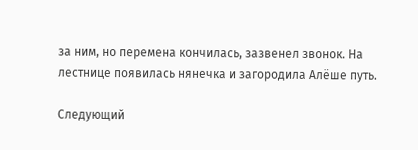за ним, но перемена кончилась, зазвенел звонок. На лестнице появилась нянечка и загородила Алёше путь.

Следующий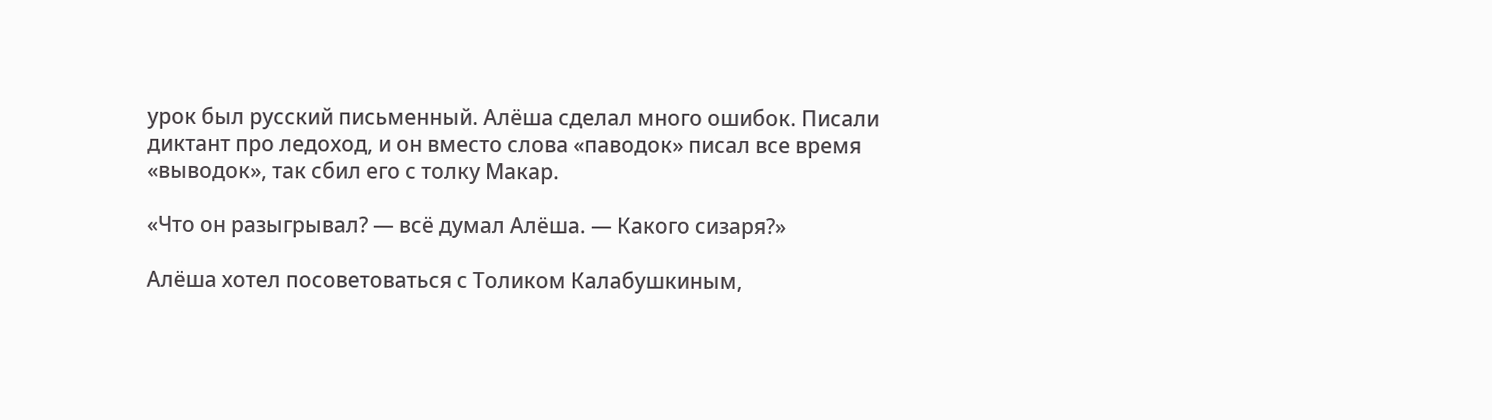урок был русский письменный. Алёша сделал много ошибок. Писали диктант про ледоход, и он вместо слова «паводок» писал все время «выводок», так сбил его с толку Макар.

«Что он разыгрывал? — всё думал Алёша. — Какого сизаря?»

Алёша хотел посоветоваться с Толиком Калабушкиным,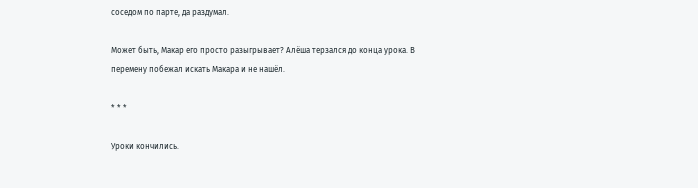соседом по парте, да раздумал.

Может быть, Макар его просто разыгрывает? Алёша терзался до конца урока. В перемену побежал искать Макара и не нашёл.

* * *

Уроки кончились.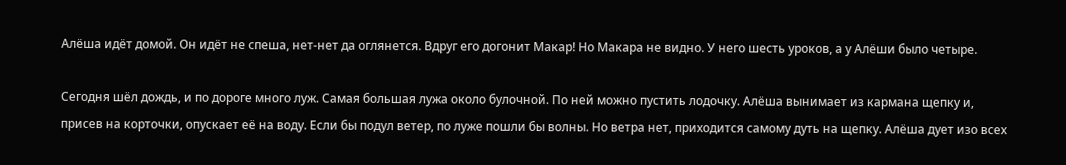Алёша идёт домой. Он идёт не спеша, нет-нет да оглянется. Вдруг его догонит Макар! Но Макара не видно. У него шесть уроков, а у Алёши было четыре.

Сегодня шёл дождь, и по дороге много луж. Самая большая лужа около булочной. По ней можно пустить лодочку. Алёша вынимает из кармана щепку и, присев на корточки, опускает её на воду. Если бы подул ветер, по луже пошли бы волны. Но ветра нет, приходится самому дуть на щепку. Алёша дует изо всех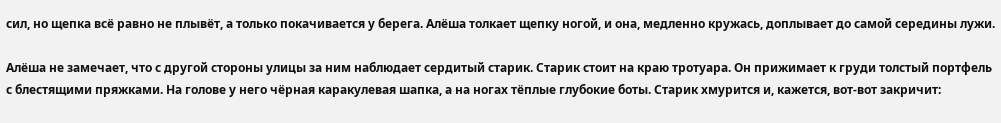сил, но щепка всё равно не плывёт, а только покачивается у берега. Алёша толкает щепку ногой, и она, медленно кружась, доплывает до самой середины лужи.

Алёша не замечает, что с другой стороны улицы за ним наблюдает сердитый старик. Старик стоит на краю тротуара. Он прижимает к груди толстый портфель с блестящими пряжками. На голове у него чёрная каракулевая шапка, а на ногах тёплые глубокие боты. Старик хмурится и, кажется, вот-вот закричит: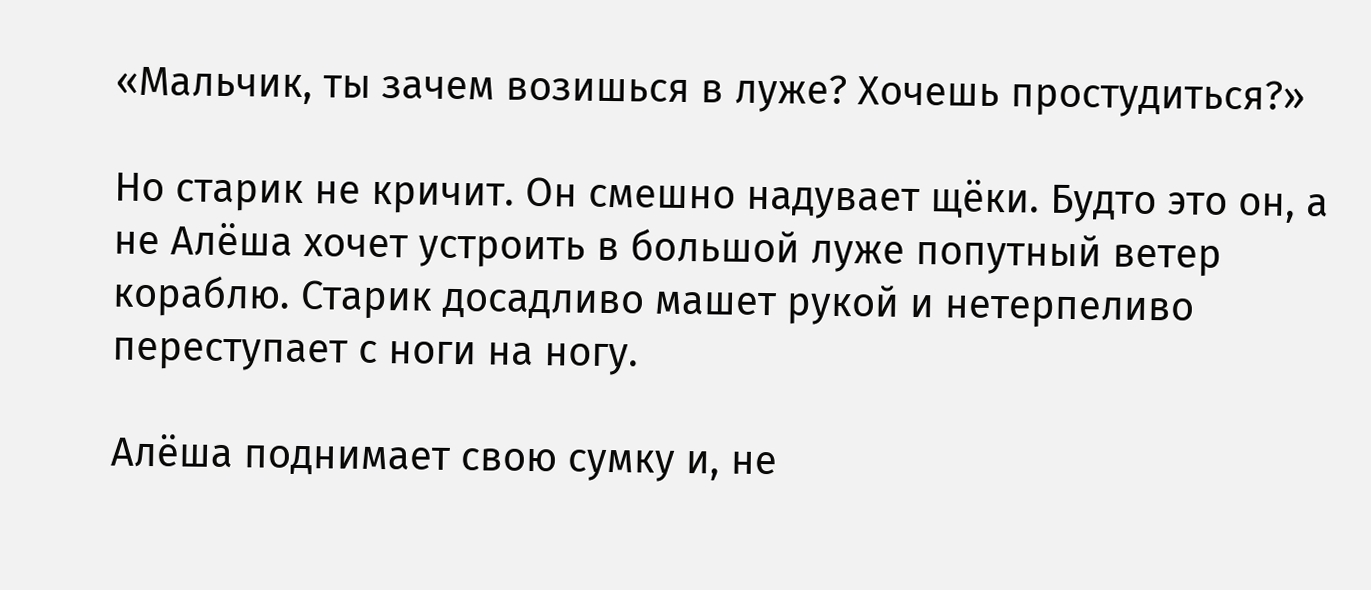«Мальчик, ты зачем возишься в луже? Хочешь простудиться?»

Но старик не кричит. Он смешно надувает щёки. Будто это он, а не Алёша хочет устроить в большой луже попутный ветер кораблю. Старик досадливо машет рукой и нетерпеливо переступает с ноги на ногу.

Алёша поднимает свою сумку и, не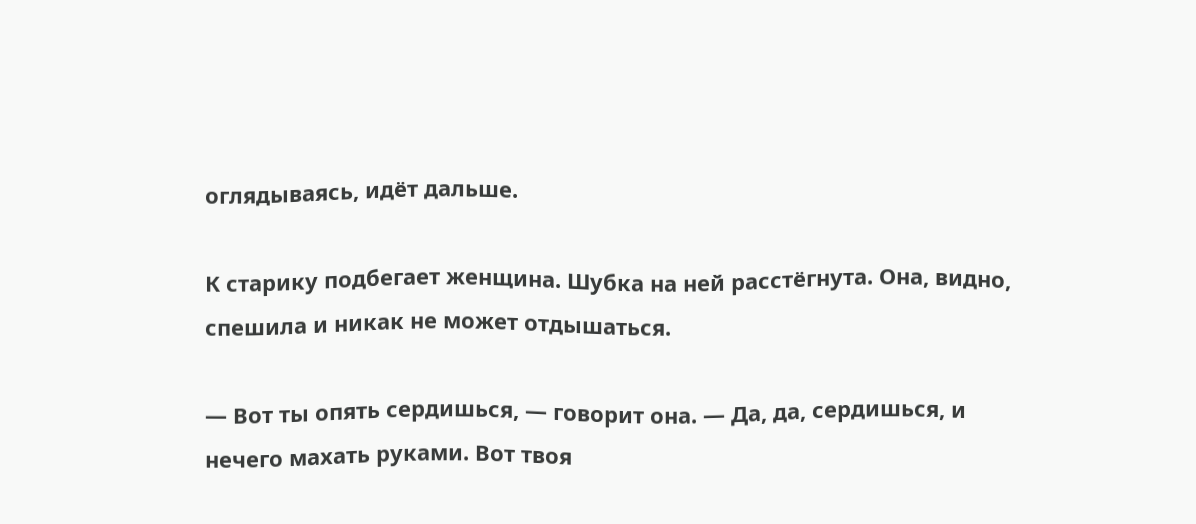оглядываясь, идёт дальше.

К старику подбегает женщина. Шубка на ней расстёгнута. Она, видно, спешила и никак не может отдышаться.

— Вот ты опять сердишься, — говорит она. — Да, да, сердишься, и нечего махать руками. Вот твоя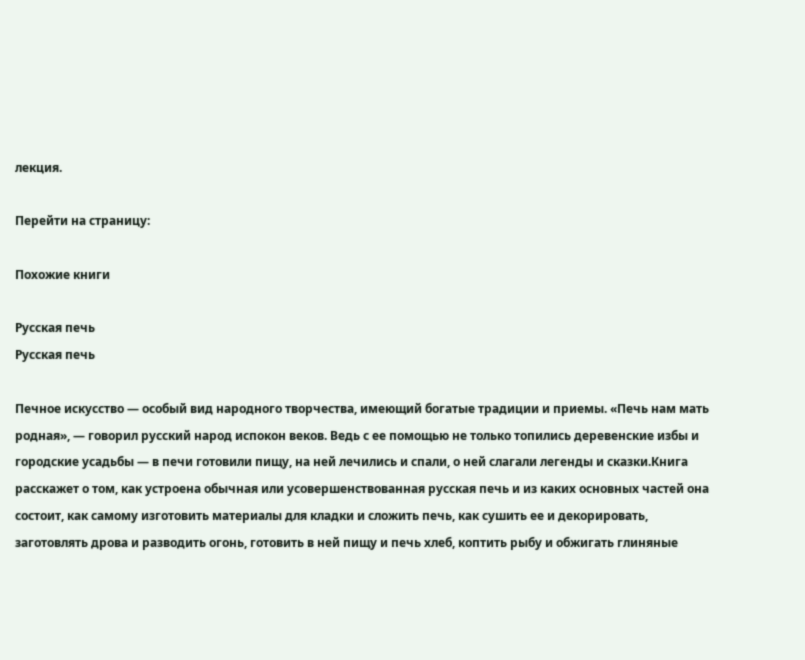лекция.

Перейти на страницу:

Похожие книги

Русская печь
Русская печь

Печное искусство — особый вид народного творчества, имеющий богатые традиции и приемы. «Печь нам мать родная», — говорил русский народ испокон веков. Ведь с ее помощью не только топились деревенские избы и городские усадьбы — в печи готовили пищу, на ней лечились и спали, о ней слагали легенды и сказки.Книга расскажет о том, как устроена обычная или усовершенствованная русская печь и из каких основных частей она состоит, как самому изготовить материалы для кладки и сложить печь, как сушить ее и декорировать, заготовлять дрова и разводить огонь, готовить в ней пищу и печь хлеб, коптить рыбу и обжигать глиняные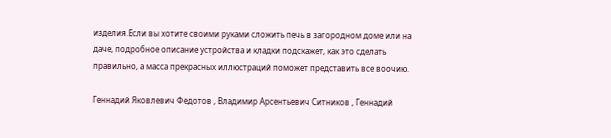изделия.Если вы хотите своими руками сложить печь в загородном доме или на даче, подробное описание устройства и кладки подскажет, как это сделать правильно, а масса прекрасных иллюстраций поможет представить все воочию.

Геннадий Яковлевич Федотов , Владимир Арсентьевич Ситников , Геннадий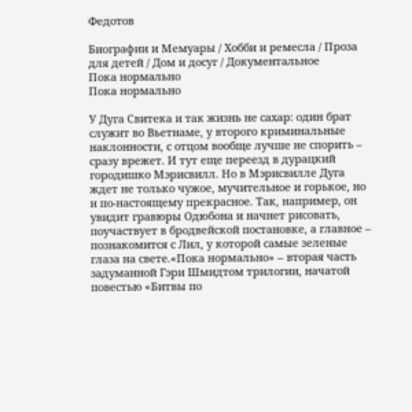Федотов

Биографии и Мемуары / Хобби и ремесла / Проза для детей / Дом и досуг / Документальное
Пока нормально
Пока нормально

У Дуга Свитека и так жизнь не сахар: один брат служит во Вьетнаме, у второго криминальные наклонности, с отцом вообще лучше не спорить – сразу врежет. И тут еще переезд в дурацкий городишко Мэрисвилл. Но в Мэрисвилле Дуга ждет не только чужое, мучительное и горькое, но и по-настоящему прекрасное. Так, например, он увидит гравюры Одюбона и начнет рисовать, поучаствует в бродвейской постановке, а главное – познакомится с Лил, у которой самые зеленые глаза на свете.«Пока нормально» – вторая часть задуманной Гэри Шмидтом трилогии, начатой повестью «Битвы по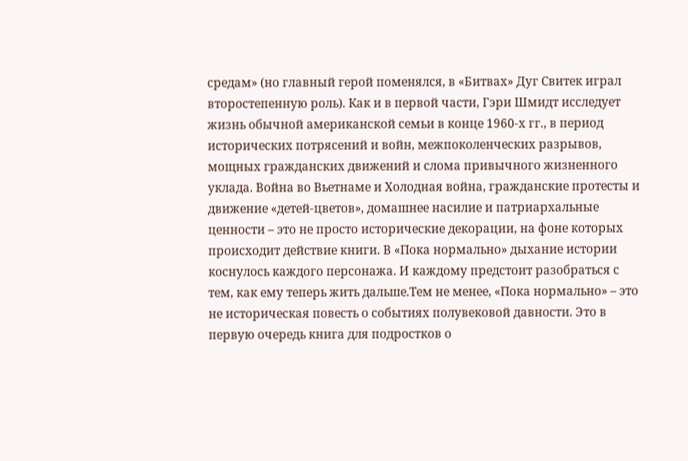средам» (но главный герой поменялся, в «Битвах» Дуг Свитек играл второстепенную роль). Как и в первой части, Гэри Шмидт исследует жизнь обычной американской семьи в конце 1960-х гг., в период исторических потрясений и войн, межпоколенческих разрывов, мощных гражданских движений и слома привычного жизненного уклада. Война во Вьетнаме и Холодная война, гражданские протесты и движение «детей-цветов», домашнее насилие и патриархальные ценности – это не просто исторические декорации, на фоне которых происходит действие книги. В «Пока нормально» дыхание истории коснулось каждого персонажа. И каждому предстоит разобраться с тем, как ему теперь жить дальше.Тем не менее, «Пока нормально» – это не историческая повесть о событиях полувековой давности. Это в первую очередь книга для подростков о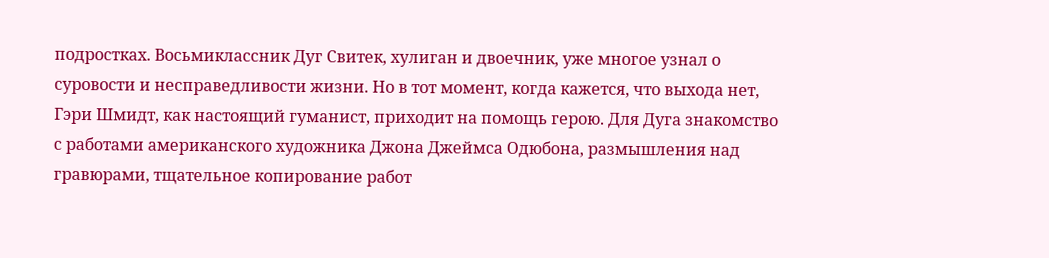подростках. Восьмиклассник Дуг Свитек, хулиган и двоечник, уже многое узнал о суровости и несправедливости жизни. Но в тот момент, когда кажется, что выхода нет, Гэри Шмидт, как настоящий гуманист, приходит на помощь герою. Для Дуга знакомство с работами американского художника Джона Джеймса Одюбона, размышления над гравюрами, тщательное копирование работ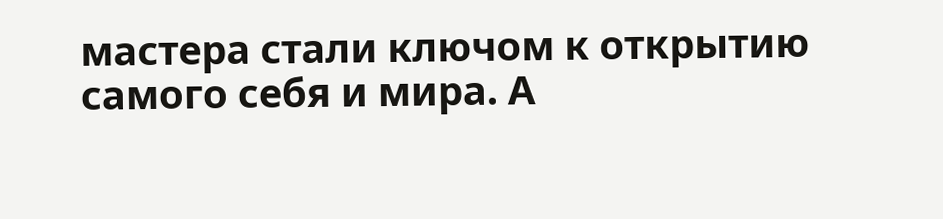мастера стали ключом к открытию самого себя и мира. А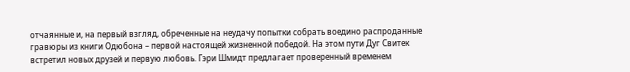отчаянные и, на первый взгляд, обреченные на неудачу попытки собрать воедино распроданные гравюры из книги Одюбона – первой настоящей жизненной победой. На этом пути Дуг Свитек встретил новых друзей и первую любовь. Гэри Шмидт предлагает проверенный временем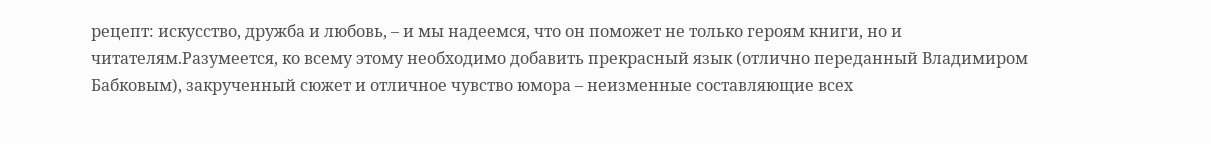рецепт: искусство, дружба и любовь, – и мы надеемся, что он поможет не только героям книги, но и читателям.Разумеется, ко всему этому необходимо добавить прекрасный язык (отлично переданный Владимиром Бабковым), закрученный сюжет и отличное чувство юмора – неизменные составляющие всех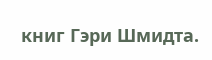книг Гэри Шмидта.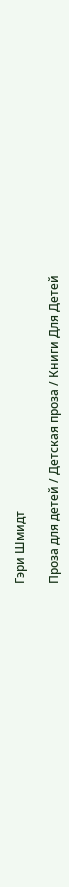Гэри Шмидт

Проза для детей / Детская проза / Книги Для Детей